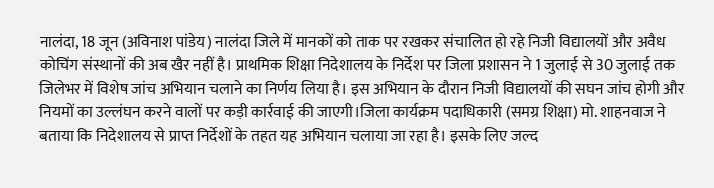नालंदा, 18 जून (अविनाश पांडेय) नालंदा जिले में मानकों को ताक पर रखकर संचालित हो रहे निजी विद्यालयों और अवैध कोचिंग संस्थानों की अब खैर नहीं है। प्राथमिक शिक्षा निदेशालय के निर्देश पर जिला प्रशासन ने 1 जुलाई से 30 जुलाई तक जिलेभर में विशेष जांच अभियान चलाने का निर्णय लिया है। इस अभियान के दौरान निजी विद्यालयों की सघन जांच होगी और नियमों का उल्लंघन करने वालों पर कड़ी कार्रवाई की जाएगी।जिला कार्यक्रम पदाधिकारी (समग्र शिक्षा) मो. शाहनवाज ने बताया कि निदेशालय से प्राप्त निर्देशों के तहत यह अभियान चलाया जा रहा है। इसके लिए जल्द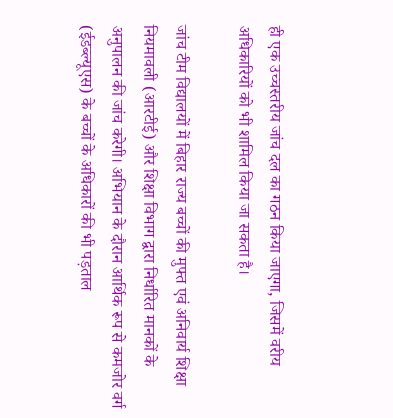ही एक उच्चस्तरीय जांच दल का गठन किया जाएगा, जिसमें वरीय अधिकारियों को भी शामिल किया जा सकता है।

जांच टीम विद्यालयों में बिहार राज्य बच्चों की मुफ्त एवं अनिवार्य शिक्षा नियमावली (आरटीई) और शिक्षा विभाग द्वारा निर्धारित मानकों के अनुपालन की जांच करेगी। अभियान के दौरान आर्थिक रूप से कमजोर वर्ग (ईडब्ल्यूएस) के बच्चों के अधिकारों की भी पड़ताल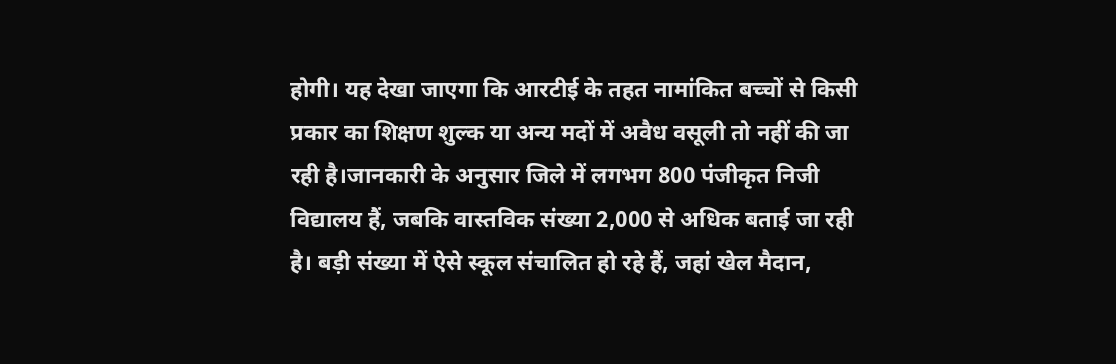होगी। यह देखा जाएगा कि आरटीई के तहत नामांकित बच्चों से किसी प्रकार का शिक्षण शुल्क या अन्य मदों में अवैध वसूली तो नहीं की जा रही है।जानकारी के अनुसार जिले में लगभग 800 पंजीकृत निजी विद्यालय हैं, जबकि वास्तविक संख्या 2,000 से अधिक बताई जा रही है। बड़ी संख्या में ऐसे स्कूल संचालित हो रहे हैं, जहां खेल मैदान,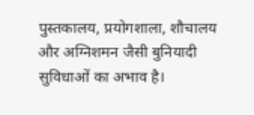पुस्तकालय, प्रयोगशाला, शौचालय और अग्निशमन जैसी बुनियादी सुविधाओं का अभाव है।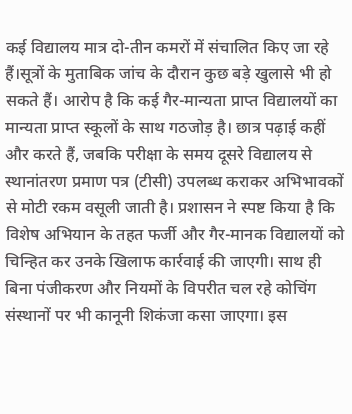कई विद्यालय मात्र दो-तीन कमरों में संचालित किए जा रहे हैं।सूत्रों के मुताबिक जांच के दौरान कुछ बड़े खुलासे भी हो सकते हैं। आरोप है कि कई गैर-मान्यता प्राप्त विद्यालयों का मान्यता प्राप्त स्कूलों के साथ गठजोड़ है। छात्र पढ़ाई कहीं और करते हैं, जबकि परीक्षा के समय दूसरे विद्यालय से स्थानांतरण प्रमाण पत्र (टीसी) उपलब्ध कराकर अभिभावकों से मोटी रकम वसूली जाती है। प्रशासन ने स्पष्ट किया है कि विशेष अभियान के तहत फर्जी और गैर-मानक विद्यालयों को चिन्हित कर उनके खिलाफ कार्रवाई की जाएगी। साथ ही बिना पंजीकरण और नियमों के विपरीत चल रहे कोचिंग संस्थानों पर भी कानूनी शिकंजा कसा जाएगा। इस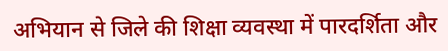अभियान से जिले की शिक्षा व्यवस्था में पारदर्शिता और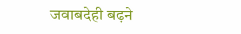जवाबदेही बढ़ने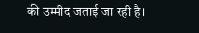की उम्मीद जताई जा रही है।